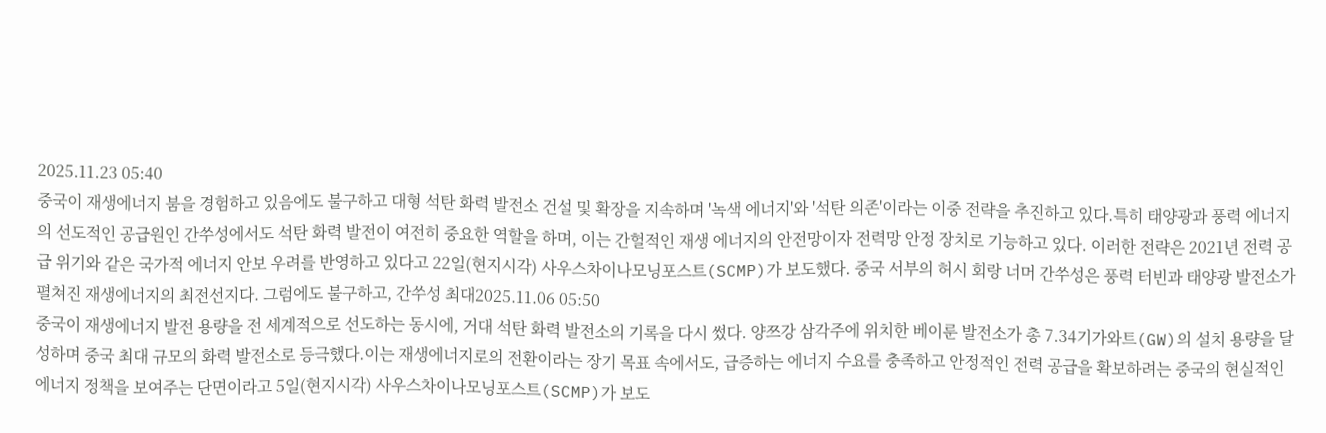2025.11.23 05:40
중국이 재생에너지 붐을 경험하고 있음에도 불구하고 대형 석탄 화력 발전소 건설 및 확장을 지속하며 '녹색 에너지'와 '석탄 의존'이라는 이중 전략을 추진하고 있다.특히 태양광과 풍력 에너지의 선도적인 공급원인 간쑤성에서도 석탄 화력 발전이 여전히 중요한 역할을 하며, 이는 간헐적인 재생 에너지의 안전망이자 전력망 안정 장치로 기능하고 있다. 이러한 전략은 2021년 전력 공급 위기와 같은 국가적 에너지 안보 우려를 반영하고 있다고 22일(현지시각) 사우스차이나모닝포스트(SCMP)가 보도했다. 중국 서부의 허시 회랑 너머 간쑤성은 풍력 터빈과 태양광 발전소가 펼쳐진 재생에너지의 최전선지다. 그럼에도 불구하고, 간쑤성 최대2025.11.06 05:50
중국이 재생에너지 발전 용량을 전 세계적으로 선도하는 동시에, 거대 석탄 화력 발전소의 기록을 다시 썼다. 양쯔강 삼각주에 위치한 베이룬 발전소가 총 7.34기가와트(GW)의 설치 용량을 달성하며 중국 최대 규모의 화력 발전소로 등극했다.이는 재생에너지로의 전환이라는 장기 목표 속에서도, 급증하는 에너지 수요를 충족하고 안정적인 전력 공급을 확보하려는 중국의 현실적인 에너지 정책을 보여주는 단면이라고 5일(현지시각) 사우스차이나모닝포스트(SCMP)가 보도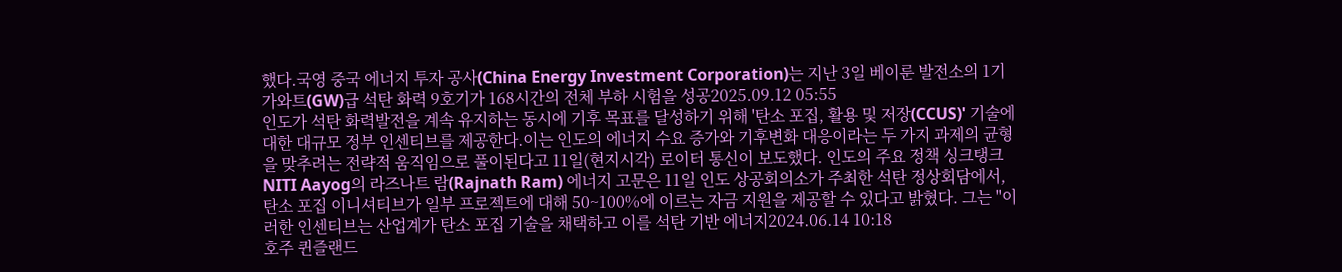했다.국영 중국 에너지 투자 공사(China Energy Investment Corporation)는 지난 3일 베이룬 발전소의 1기가와트(GW)급 석탄 화력 9호기가 168시간의 전체 부하 시험을 성공2025.09.12 05:55
인도가 석탄 화력발전을 계속 유지하는 동시에 기후 목표를 달성하기 위해 '탄소 포집, 활용 및 저장(CCUS)' 기술에 대한 대규모 정부 인센티브를 제공한다.이는 인도의 에너지 수요 증가와 기후변화 대응이라는 두 가지 과제의 균형을 맞추려는 전략적 움직임으로 풀이된다고 11일(현지시각) 로이터 통신이 보도했다. 인도의 주요 정책 싱크탱크 NITI Aayog의 라즈나트 람(Rajnath Ram) 에너지 고문은 11일 인도 상공회의소가 주최한 석탄 정상회담에서, 탄소 포집 이니셔티브가 일부 프로젝트에 대해 50~100%에 이르는 자금 지원을 제공할 수 있다고 밝혔다. 그는 "이러한 인센티브는 산업계가 탄소 포집 기술을 채택하고 이를 석탄 기반 에너지2024.06.14 10:18
호주 퀸즐랜드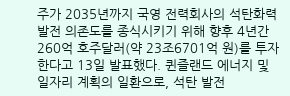주가 2035년까지 국영 전력회사의 석탄화력 발전 의존도를 종식시키기 위해 향후 4년간 260억 호주달러(약 23조6701억 원)를 투자한다고 13일 발표했다. 퀸즐랜드 에너지 및 일자리 계획의 일환으로, 석탄 발전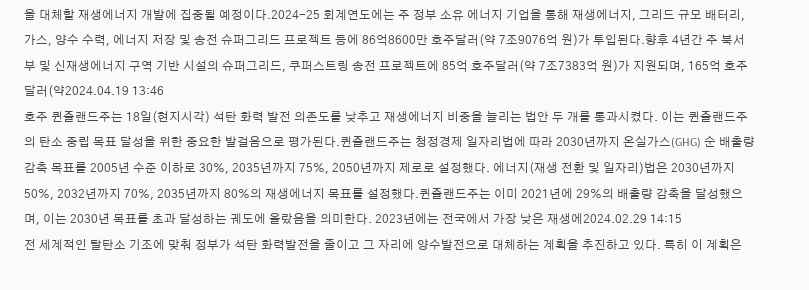을 대체할 재생에너지 개발에 집중될 예정이다.2024-25 회계연도에는 주 정부 소유 에너지 기업을 통해 재생에너지, 그리드 규모 배터리, 가스, 양수 수력, 에너지 저장 및 송전 슈퍼그리드 프로젝트 등에 86억8600만 호주달러(약 7조9076억 원)가 투입된다.향후 4년간 주 북서부 및 신재생에너지 구역 기반 시설의 슈퍼그리드, 쿠퍼스트링 송전 프로젝트에 85억 호주달러(약 7조7383억 원)가 지원되며, 165억 호주달러(약2024.04.19 13:46
호주 퀸즐랜드주는 18일(현지시각) 석탄 화력 발전 의존도를 낮추고 재생에너지 비중을 늘리는 법안 두 개를 통과시켰다. 이는 퀸즐랜드주의 탄소 중립 목표 달성을 위한 중요한 발걸음으로 평가된다.퀸즐랜드주는 청정경제 일자리법에 따라 2030년까지 온실가스(GHG) 순 배출량 감축 목표를 2005년 수준 이하로 30%, 2035년까지 75%, 2050년까지 제로로 설정했다. 에너지(재생 전환 및 일자리)법은 2030년까지 50%, 2032년까지 70%, 2035년까지 80%의 재생에너지 목표를 설정했다.퀸즐랜드주는 이미 2021년에 29%의 배출량 감축을 달성했으며, 이는 2030년 목표를 초과 달성하는 궤도에 올랐음을 의미한다. 2023년에는 전국에서 가장 낮은 재생에2024.02.29 14:15
전 세계적인 탈탄소 기조에 맞춰 정부가 석탄 화력발전을 줄이고 그 자리에 양수발전으로 대체하는 계획을 추진하고 있다. 특히 이 계획은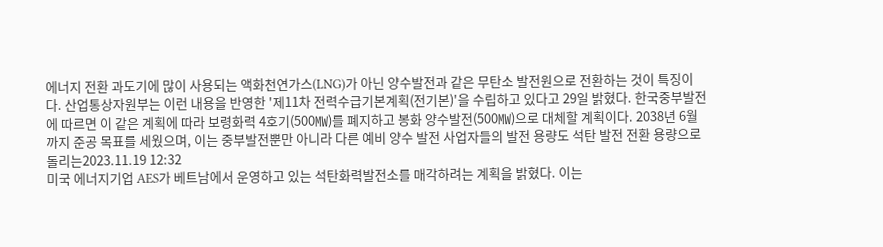에너지 전환 과도기에 많이 사용되는 액화천연가스(LNG)가 아닌 양수발전과 같은 무탄소 발전원으로 전환하는 것이 특징이다. 산업통상자원부는 이런 내용을 반영한 '제11차 전력수급기본계획(전기본)'을 수립하고 있다고 29일 밝혔다. 한국중부발전에 따르면 이 같은 계획에 따라 보령화력 4호기(500㎿)를 폐지하고 봉화 양수발전(500㎿)으로 대체할 계획이다. 2038년 6월까지 준공 목표를 세웠으며, 이는 중부발전뿐만 아니라 다른 예비 양수 발전 사업자들의 발전 용량도 석탄 발전 전환 용량으로 돌리는2023.11.19 12:32
미국 에너지기업 AES가 베트남에서 운영하고 있는 석탄화력발전소를 매각하려는 계획을 밝혔다. 이는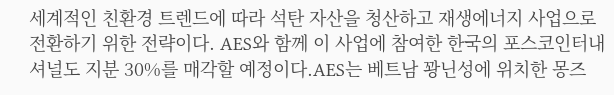세계적인 친환경 트렌드에 따라 석탄 자산을 청산하고 재생에너지 사업으로 전환하기 위한 전략이다. AES와 함께 이 사업에 참여한 한국의 포스코인터내셔널도 지분 30%를 매각할 예정이다.AES는 베트남 꽝닌성에 위치한 몽즈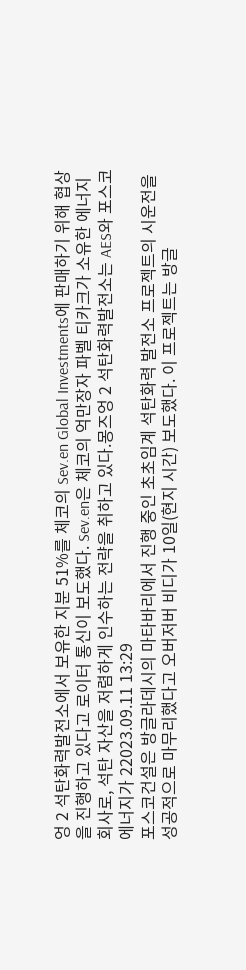엉 2 석탄화력발전소에서 보유한 지분 51%를 체코의 Sev.en Global Investments에 판매하기 위해 협상을 진행하고 있다고 로이터 통신이 보도했다. Sev.en은 체코의 억만장자 파벨 티카크가 소유한 에너지 회사로, 석탄 자산을 저렴하게 인수하는 전략을 취하고 있다.몽즈엉 2 석탄화력발전소는 AES와 포스코에너지가 22023.09.11 13:29
포스코건설은 방글라데시의 마타바리에서 진행 중인 초초임계 석탄화력 발전소 프로젝트의 시운전을 성공적으로 마무리했다고 오버저버 비디가 10일(현지 시간) 보도했다. 이 프로젝트는 방글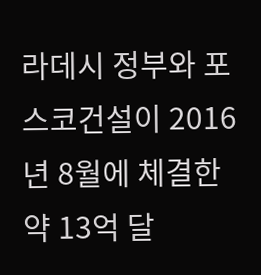라데시 정부와 포스코건설이 2016년 8월에 체결한 약 13억 달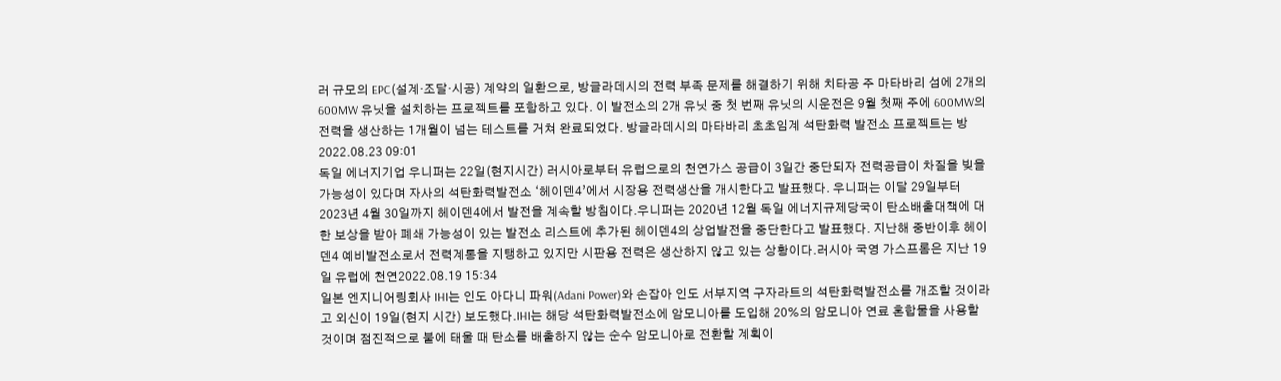러 규모의 EPC(설계·조달·시공) 계약의 일환으로, 방글라데시의 전력 부족 문제를 해결하기 위해 치타공 주 마타바리 섬에 2개의 600MW 유닛을 설치하는 프로젝트를 포함하고 있다. 이 발전소의 2개 유닛 중 첫 번째 유닛의 시운전은 9월 첫째 주에 600MW의 전력을 생산하는 1개월이 넘는 테스트를 거쳐 완료되었다. 방글라데시의 마타바리 초초임계 석탄화력 발전소 프로젝트는 방2022.08.23 09:01
독일 에너지기업 우니퍼는 22일(현지시간) 러시아로부터 유럽으로의 천연가스 공급이 3일간 중단되자 전력공급이 차질을 빚을 가능성이 있다며 자사의 석탄화력발전소 ‘헤이덴4’에서 시장용 전력생산을 개시한다고 발표했다. 우니퍼는 이달 29일부터 2023년 4월 30일까지 헤이덴4에서 발전을 계속할 방침이다.우니퍼는 2020년 12월 독일 에너지규제당국이 탄소배출대책에 대한 보상을 받아 폐쇄 가능성이 있는 발전소 리스트에 추가된 헤이덴4의 상업발전을 중단한다고 발표했다. 지난해 중반이후 헤이덴4 예비발전소로서 전력계통을 지탱하고 있지만 시판용 전력은 생산하지 않고 있는 상황이다.러시아 국영 가스프롬은 지난 19일 유럽에 천연2022.08.19 15:34
일본 엔지니어링회사 IHI는 인도 아다니 파워(Adani Power)와 손잡아 인도 서부지역 구자라트의 석탄화력발전소를 개조할 것이라고 외신이 19일(현지 시간) 보도했다.IHI는 해당 석탄화력발전소에 암모니아를 도입해 20%의 암모니아 연료 혼합물을 사용할 것이며 점진적으로 불에 태울 때 탄소를 배출하지 않는 순수 암모니아로 전환할 계획이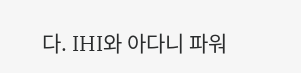다. IHI와 아다니 파워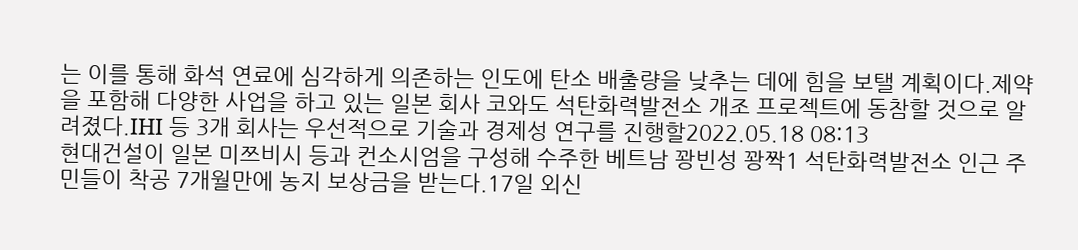는 이를 통해 화석 연료에 심각하게 의존하는 인도에 탄소 배출량을 낮추는 데에 힘을 보탤 계획이다.제약을 포함해 다양한 사업을 하고 있는 일본 회사 코와도 석탄화력발전소 개조 프로젝트에 동참할 것으로 알려졌다.IHI 등 3개 회사는 우선적으로 기술과 경제성 연구를 진행할2022.05.18 08:13
현대건설이 일본 미쯔비시 등과 컨소시엄을 구성해 수주한 베트남 꽝빈성 꽝짝1 석탄화력발전소 인근 주민들이 착공 7개월만에 농지 보상금을 받는다.17일 외신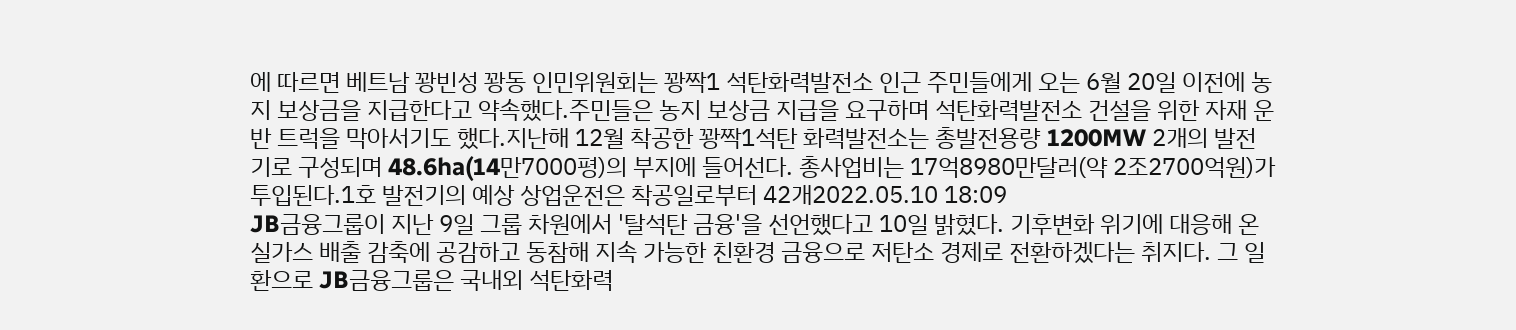에 따르면 베트남 꽝빈성 꽝동 인민위원회는 꽝짝1 석탄화력발전소 인근 주민들에게 오는 6월 20일 이전에 농지 보상금을 지급한다고 약속했다.주민들은 농지 보상금 지급을 요구하며 석탄화력발전소 건설을 위한 자재 운반 트럭을 막아서기도 했다.지난해 12월 착공한 꽝짝1석탄 화력발전소는 총발전용량 1200MW 2개의 발전기로 구성되며 48.6ha(14만7000평)의 부지에 들어선다. 총사업비는 17억8980만달러(약 2조2700억원)가 투입된다.1호 발전기의 예상 상업운전은 착공일로부터 42개2022.05.10 18:09
JB금융그룹이 지난 9일 그룹 차원에서 '탈석탄 금융'을 선언했다고 10일 밝혔다. 기후변화 위기에 대응해 온실가스 배출 감축에 공감하고 동참해 지속 가능한 친환경 금융으로 저탄소 경제로 전환하겠다는 취지다. 그 일환으로 JB금융그룹은 국내외 석탄화력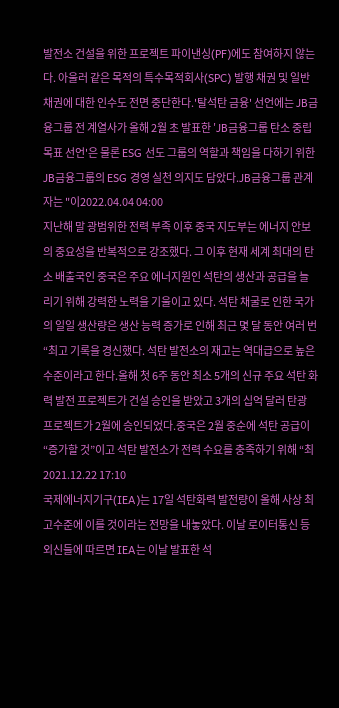발전소 건설을 위한 프로젝트 파이낸싱(PF)에도 참여하지 않는다. 아울러 같은 목적의 특수목적회사(SPC) 발행 채권 및 일반 채권에 대한 인수도 전면 중단한다.'탈석탄 금융' 선언에는 JB금융그룹 전 계열사가 올해 2월 초 발표한 'JB금융그룹 탄소 중립 목표 선언'은 물론 ESG 선도 그룹의 역할과 책임을 다하기 위한 JB금융그룹의 ESG 경영 실천 의지도 담았다.JB금융그룹 관계자는 "이2022.04.04 04:00
지난해 말 광범위한 전력 부족 이후 중국 지도부는 에너지 안보의 중요성을 반복적으로 강조했다. 그 이후 현재 세계 최대의 탄소 배출국인 중국은 주요 에너지원인 석탄의 생산과 공급을 늘리기 위해 강력한 노력을 기울이고 있다. 석탄 채굴로 인한 국가의 일일 생산량은 생산 능력 증가로 인해 최근 몇 달 동안 여러 번 “최고 기록을 경신했다. 석탄 발전소의 재고는 역대급으로 높은 수준이라고 한다.올해 첫 6주 동안 최소 5개의 신규 주요 석탄 화력 발전 프로젝트가 건설 승인을 받았고 3개의 십억 달러 탄광 프로젝트가 2월에 승인되었다.중국은 2월 중순에 석탄 공급이 “증가할 것”이고 석탄 발전소가 전력 수요를 충족하기 위해 “최2021.12.22 17:10
국제에너지기구(IEA)는 17일 석탄화력 발전량이 올해 사상 최고수준에 이를 것이라는 전망을 내놓았다. 이날 로이터통신 등 외신들에 따르면 IEA는 이날 발표한 석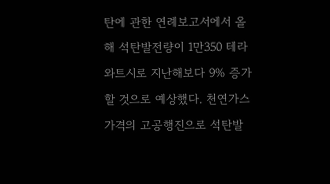탄에 관한 연례보고서에서 올해 석탄발전량이 1만350 테라와트시로 지난해보다 9% 증가할 것으로 예상했다. 천연가스 가격의 고공행진으로 석탄발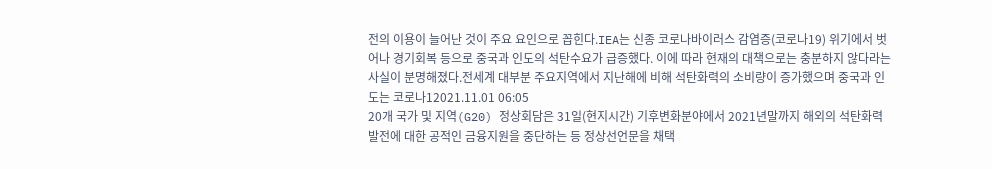전의 이용이 늘어난 것이 주요 요인으로 꼽힌다.IEA는 신종 코로나바이러스 감염증(코로나19) 위기에서 벗어나 경기회복 등으로 중국과 인도의 석탄수요가 급증했다. 이에 따라 현재의 대책으로는 충분하지 않다라는 사실이 분명해졌다.전세계 대부분 주요지역에서 지난해에 비해 석탄화력의 소비량이 증가했으며 중국과 인도는 코로나12021.11.01 06:05
20개 국가 및 지역(G20) 정상회담은 31일(현지시간) 기후변화분야에서 2021년말까지 해외의 석탄화력발전에 대한 공적인 금융지원을 중단하는 등 정상선언문을 채택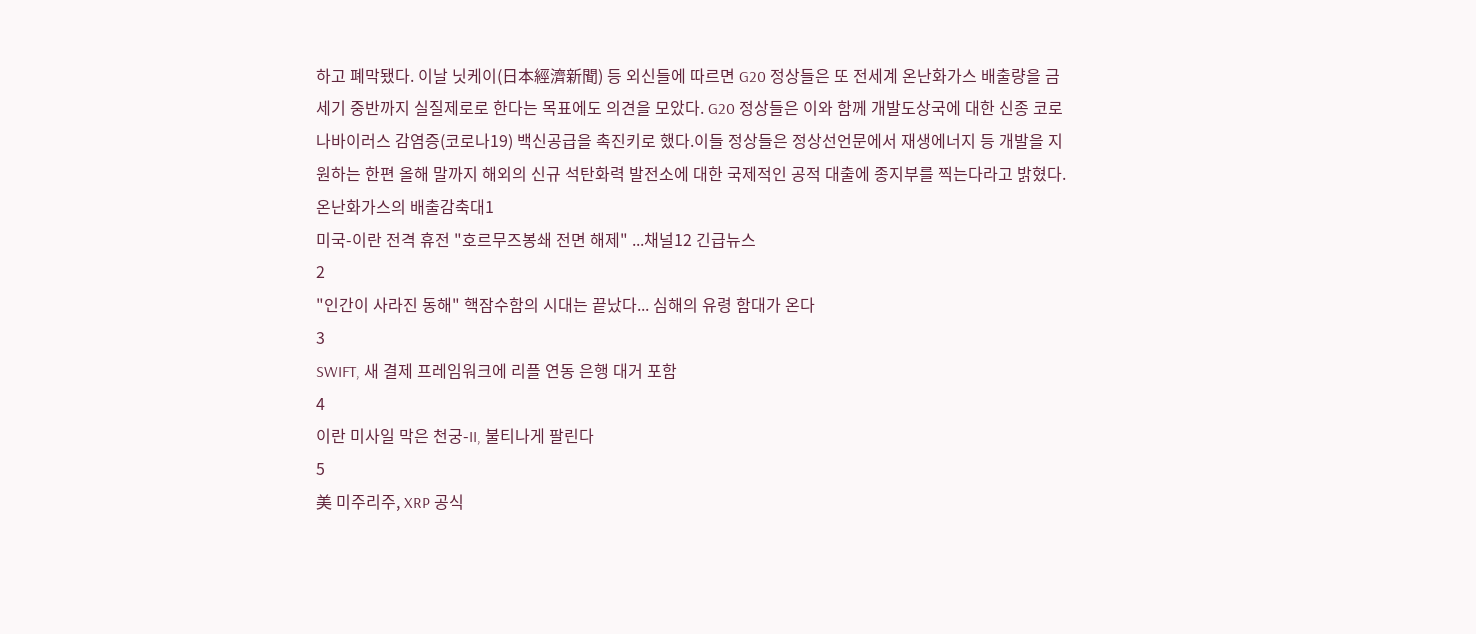하고 폐막됐다. 이날 닛케이(日本經濟新聞) 등 외신들에 따르면 G20 정상들은 또 전세계 온난화가스 배출량을 금세기 중반까지 실질제로로 한다는 목표에도 의견을 모았다. G20 정상들은 이와 함께 개발도상국에 대한 신종 코로나바이러스 감염증(코로나19) 백신공급을 촉진키로 했다.이들 정상들은 정상선언문에서 재생에너지 등 개발을 지원하는 한편 올해 말까지 해외의 신규 석탄화력 발전소에 대한 국제적인 공적 대출에 종지부를 찍는다라고 밝혔다. 온난화가스의 배출감축대1
미국-이란 전격 휴전 "호르무즈봉쇄 전면 해제" ...채널12 긴급뉴스
2
"인간이 사라진 동해" 핵잠수함의 시대는 끝났다... 심해의 유령 함대가 온다
3
SWIFT, 새 결제 프레임워크에 리플 연동 은행 대거 포함
4
이란 미사일 막은 천궁-II, 불티나게 팔린다
5
美 미주리주, XRP 공식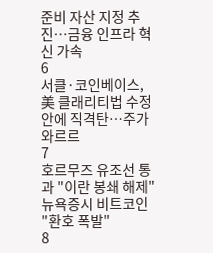준비 자산 지정 추진…금융 인프라 혁신 가속
6
서클·코인베이스, 美 클래리티법 수정안에 직격탄…주가 와르르
7
호르무즈 유조선 통과 "이란 봉쇄 해제" 뉴욕증시 비트코인 "환호 폭발"
8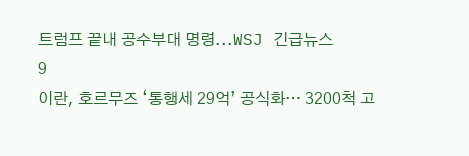트럼프 끝내 공수부대 명령...WSJ 긴급뉴스
9
이란, 호르무즈 ‘통행세 29억’ 공식화… 3200척 고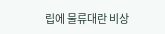립에 물류대란 비상